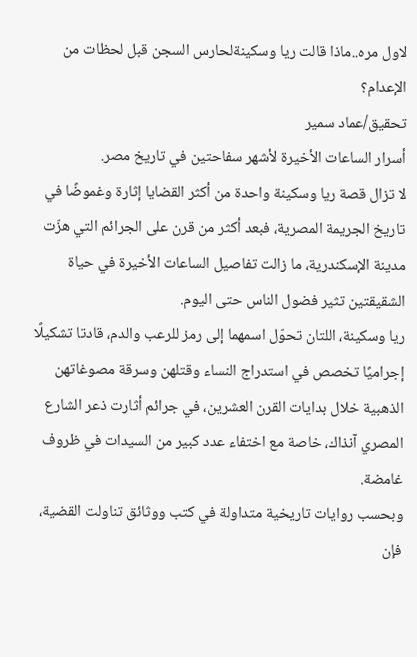لاول مره..ماذا قالت ريا وسكينةلحارس السجن قبل لحظات من الإعدام؟
تحقيق/عماد سمير
أسرار الساعات الأخيرة لأشهر سفاحتين في تاريخ مصر.
لا تزال قصة ريا وسكينة واحدة من أكثر القضايا إثارة وغموضًا في تاريخ الجريمة المصرية، فبعد أكثر من قرن على الجرائم التي هزّت مدينة الإسكندرية، ما زالت تفاصيل الساعات الأخيرة في حياة الشقيقتين تثير فضول الناس حتى اليوم.
ريا وسكينة، اللتان تحوّل اسمهما إلى رمز للرعب والدم، قادتا تشكيلًا إجراميًا تخصص في استدراج النساء وقتلهن وسرقة مصوغاتهن الذهبية خلال بدايات القرن العشرين، في جرائم أثارت ذعر الشارع المصري آنذاك، خاصة مع اختفاء عدد كبير من السيدات في ظروف غامضة.
وبحسب روايات تاريخية متداولة في كتب ووثائق تناولت القضية، فإن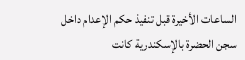الساعات الأخيرة قبل تنفيذ حكم الإعدام داخل سجن الحضرة بالإسكندرية كانت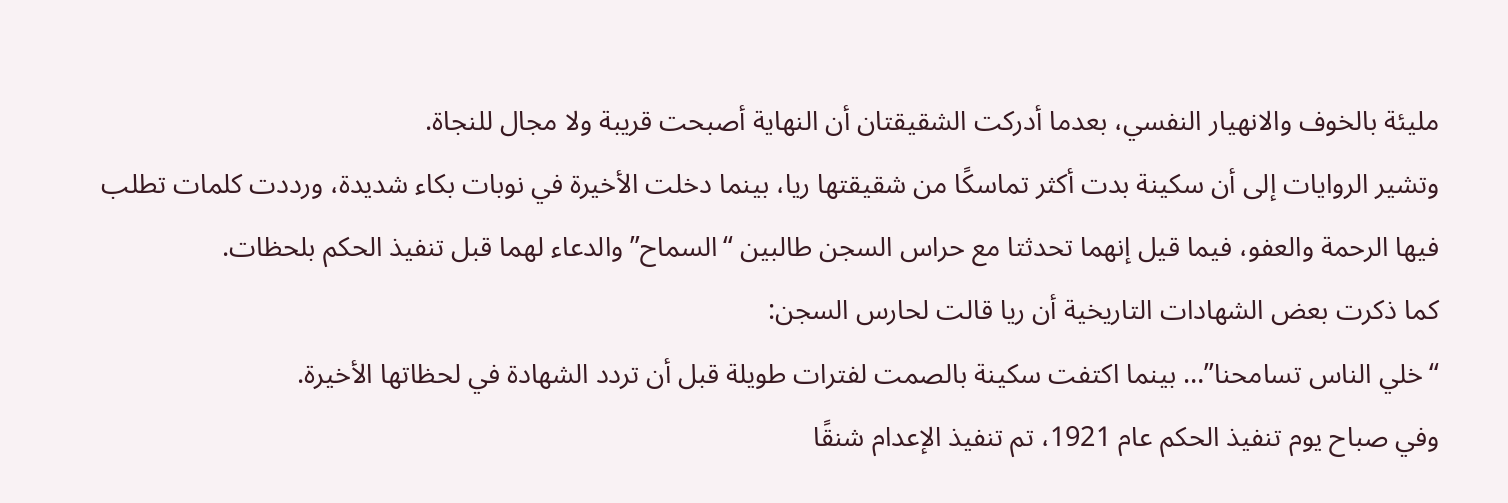مليئة بالخوف والانهيار النفسي، بعدما أدركت الشقيقتان أن النهاية أصبحت قريبة ولا مجال للنجاة.
وتشير الروايات إلى أن سكينة بدت أكثر تماسكًا من شقيقتها ريا، بينما دخلت الأخيرة في نوبات بكاء شديدة، ورددت كلمات تطلب فيها الرحمة والعفو، فيما قيل إنهما تحدثتا مع حراس السجن طالبين “السماح” والدعاء لهما قبل تنفيذ الحكم بلحظات.
كما ذكرت بعض الشهادات التاريخية أن ريا قالت لحارس السجن:
“خلي الناس تسامحنا”… بينما اكتفت سكينة بالصمت لفترات طويلة قبل أن تردد الشهادة في لحظاتها الأخيرة.
وفي صباح يوم تنفيذ الحكم عام 1921، تم تنفيذ الإعدام شنقًا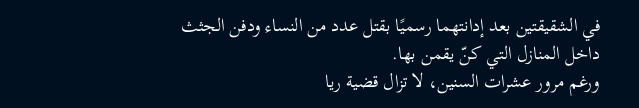في الشقيقتين بعد إدانتهما رسميًا بقتل عدد من النساء ودفن الجثث داخل المنازل التي كنّ يقمن بها.
ورغم مرور عشرات السنين، لا تزال قضية ريا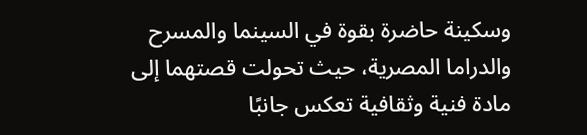وسكينة حاضرة بقوة في السينما والمسرح والدراما المصرية، حيث تحولت قصتهما إلى مادة فنية وثقافية تعكس جانبًا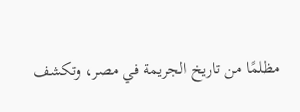مظلمًا من تاريخ الجريمة في مصر، وتكشف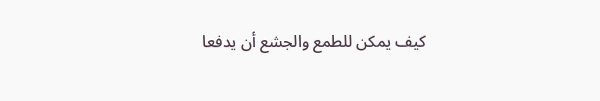كيف يمكن للطمع والجشع أن يدفعا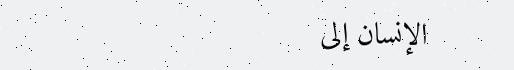الإنسان إلى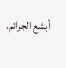أبشع الجرائم.